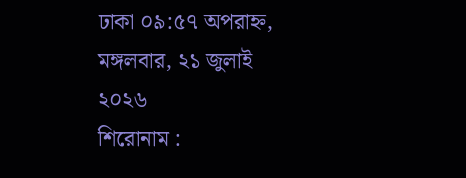ঢাকা ০৯:৫৭ অপরাহ্ন, মঙ্গলবার, ২১ জুলাই ২০২৬
শিরোনাম :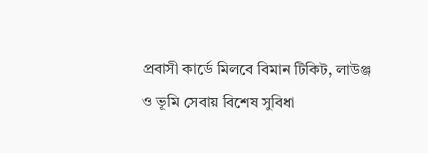প্রবাসী কার্ডে মিলবে বিমান টিকিট, লাউঞ্জ ও ভূমি সেবায় বিশেষ সুবিধা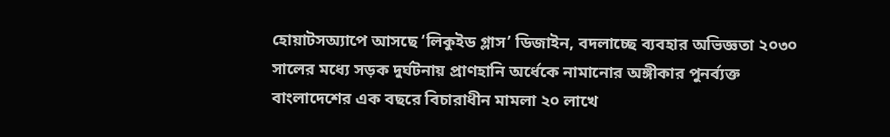হোয়াটসঅ্যাপে আসছে ‘লিকুইড গ্লাস’ ডিজাইন, বদলাচ্ছে ব্যবহার অভিজ্ঞতা ২০৩০ সালের মধ্যে সড়ক দুর্ঘটনায় প্রাণহানি অর্ধেকে নামানোর অঙ্গীকার পুনর্ব্যক্ত বাংলাদেশের এক বছরে বিচারাধীন মামলা ২০ লাখে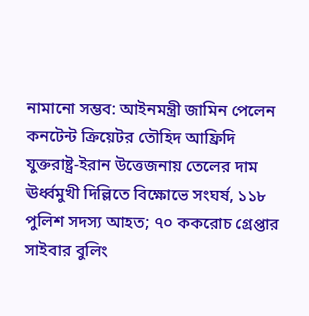নামানো সম্ভব: আইনমন্ত্রী জামিন পেলেন কনটেন্ট ক্রিয়েটর তৌহিদ আফ্রিদি যুক্তরাষ্ট্র-ইরান উত্তেজনায় তেলের দাম ঊর্ধ্বমুখী দিল্লিতে বিক্ষোভে সংঘর্ষ, ১১৮ পুলিশ সদস্য আহত; ৭০ ককরোচ গ্রেপ্তার সাইবার বুলিং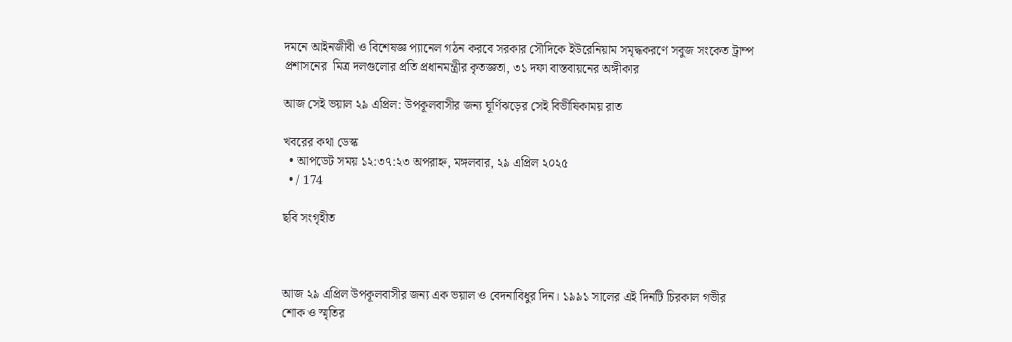দমনে আইনজীবী ও বিশেষজ্ঞ প্যানেল গঠন করবে সরকার সৌদিকে ইউরেনিয়াম সমৃদ্ধকরণে সবুজ সংকেত ট্রাম্প প্রশাসনের  মিত্র দলগুলোর প্রতি প্রধানমন্ত্রীর কৃতজ্ঞতা, ৩১ দফা বাস্তবায়নের অঙ্গীকার

আজ সেই ভয়াল ২৯ এপ্রিল: উপকূলবাসীর জন্য ঘূর্ণিঝড়ের সেই বিভীষিকাময় রাত

খবরের কথা ডেস্ক
  • আপডেট সময় ১২:৩৭:২৩ অপরাহ্ন, মঙ্গলবার, ২৯ এপ্রিল ২০২৫
  • / 174

ছবি সংগৃহীত



আজ ২৯ এপ্রিল উপকূলবাসীর জন্য এক ভয়াল ও বেদনাবিধুর দিন। ১৯৯১ সালের এই দিনটি চিরকাল গভীর শোক ও স্মৃতির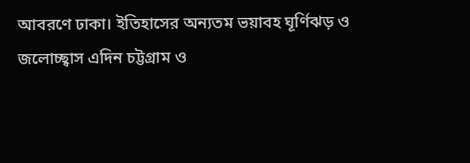আবরণে ঢাকা। ইতিহাসের অন্যতম ভয়াবহ ঘূর্ণিঝড় ও জলোচ্ছ্বাস এদিন চট্টগ্রাম ও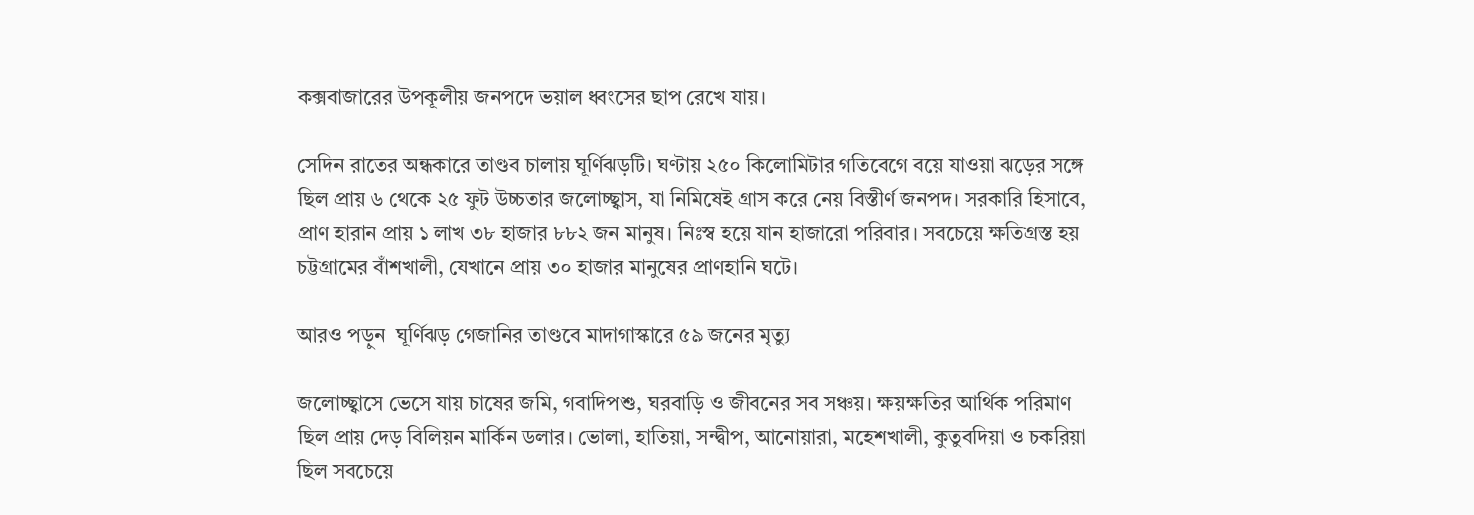কক্সবাজারের উপকূলীয় জনপদে ভয়াল ধ্বংসের ছাপ রেখে যায়।

সেদিন রাতের অন্ধকারে তাণ্ডব চালায় ঘূর্ণিঝড়টি। ঘণ্টায় ২৫০ কিলোমিটার গতিবেগে বয়ে যাওয়া ঝড়ের সঙ্গে ছিল প্রায় ৬ থেকে ২৫ ফুট উচ্চতার জলোচ্ছ্বাস, যা নিমিষেই গ্রাস করে নেয় বিস্তীর্ণ জনপদ। সরকারি হিসাবে, প্রাণ হারান প্রায় ১ লাখ ৩৮ হাজার ৮৮২ জন মানুষ। নিঃস্ব হয়ে যান হাজারো পরিবার। সবচেয়ে ক্ষতিগ্রস্ত হয় চট্টগ্রামের বাঁশখালী, যেখানে প্রায় ৩০ হাজার মানুষের প্রাণহানি ঘটে।

আরও পড়ুন  ঘূর্ণিঝড় গেজানির তাণ্ডবে মাদাগাস্কারে ৫৯ জনের মৃত্যু

জলোচ্ছ্বাসে ভেসে যায় চাষের জমি, গবাদিপশু, ঘরবাড়ি ও জীবনের সব সঞ্চয়। ক্ষয়ক্ষতির আর্থিক পরিমাণ ছিল প্রায় দেড় বিলিয়ন মার্কিন ডলার। ভোলা, হাতিয়া, সন্দ্বীপ, আনোয়ারা, মহেশখালী, কুতুবদিয়া ও চকরিয়া ছিল সবচেয়ে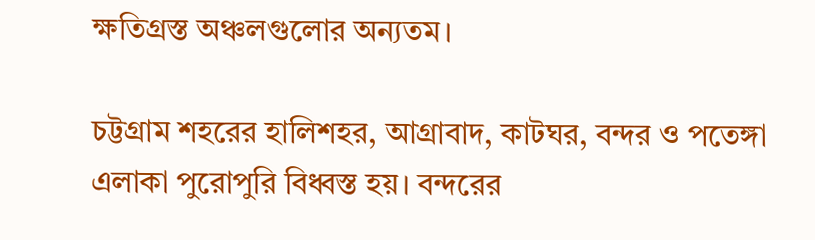ক্ষতিগ্রস্ত অঞ্চলগুলোর অন্যতম।

চট্টগ্রাম শহরের হালিশহর, আগ্রাবাদ, কাটঘর, বন্দর ও পতেঙ্গা এলাকা পুরোপুরি বিধ্বস্ত হয়। বন্দরের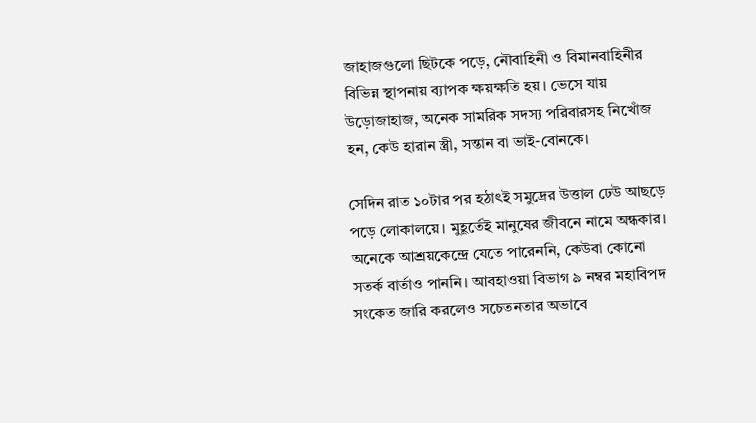জাহাজগুলো ছিটকে পড়ে, নৌবাহিনী ও বিমানবাহিনীর বিভিন্ন স্থাপনায় ব্যাপক ক্ষয়ক্ষতি হয়। ভেসে যায় উড়োজাহাজ, অনেক সামরিক সদস্য পরিবারসহ নিখোঁজ হন, কেউ হারান স্ত্রী, সন্তান বা ভাই-বোনকে।

সেদিন রাত ১০টার পর হঠাৎই সমুদ্রের উত্তাল ঢেউ আছড়ে পড়ে লোকালয়ে। মুহূর্তেই মানুষের জীবনে নামে অন্ধকার। অনেকে আশ্রয়কেন্দ্রে যেতে পারেননি, কেউবা কোনো সতর্ক বার্তাও পাননি। আবহাওয়া বিভাগ ৯ নম্বর মহাবিপদ সংকেত জারি করলেও সচেতনতার অভাবে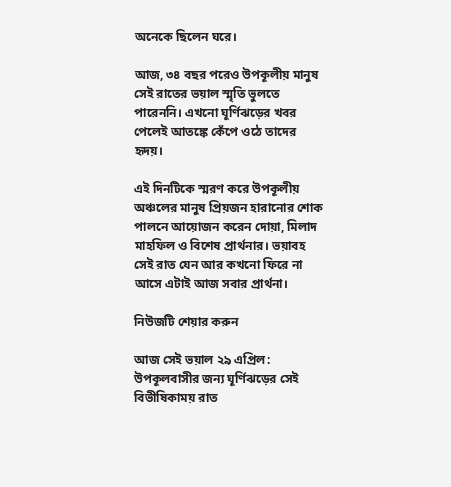অনেকে ছিলেন ঘরে।

আজ, ৩৪ বছর পরেও উপকূলীয় মানুষ সেই রাতের ভয়াল স্মৃতি ভুলতে পারেননি। এখনো ঘূর্ণিঝড়ের খবর পেলেই আতঙ্কে কেঁপে ওঠে তাদের হৃদয়।

এই দিনটিকে স্মরণ করে উপকূলীয় অঞ্চলের মানুষ প্রিয়জন হারানোর শোক পালনে আয়োজন করেন দোয়া, মিলাদ মাহফিল ও বিশেষ প্রার্থনার। ভয়াবহ সেই রাত যেন আর কখনো ফিরে না আসে এটাই আজ সবার প্রার্থনা।

নিউজটি শেয়ার করুন

আজ সেই ভয়াল ২৯ এপ্রিল: উপকূলবাসীর জন্য ঘূর্ণিঝড়ের সেই বিভীষিকাময় রাত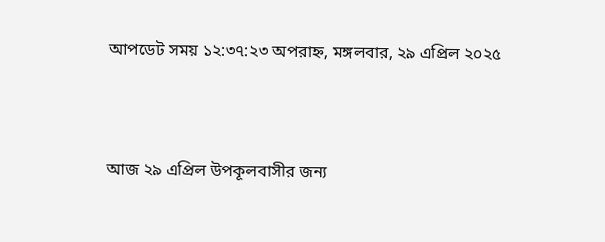আপডেট সময় ১২:৩৭:২৩ অপরাহ্ন, মঙ্গলবার, ২৯ এপ্রিল ২০২৫



আজ ২৯ এপ্রিল উপকূলবাসীর জন্য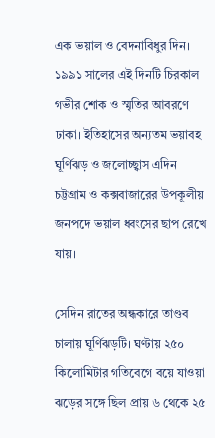এক ভয়াল ও বেদনাবিধুর দিন। ১৯৯১ সালের এই দিনটি চিরকাল গভীর শোক ও স্মৃতির আবরণে ঢাকা। ইতিহাসের অন্যতম ভয়াবহ ঘূর্ণিঝড় ও জলোচ্ছ্বাস এদিন চট্টগ্রাম ও কক্সবাজারের উপকূলীয় জনপদে ভয়াল ধ্বংসের ছাপ রেখে যায়।

সেদিন রাতের অন্ধকারে তাণ্ডব চালায় ঘূর্ণিঝড়টি। ঘণ্টায় ২৫০ কিলোমিটার গতিবেগে বয়ে যাওয়া ঝড়ের সঙ্গে ছিল প্রায় ৬ থেকে ২৫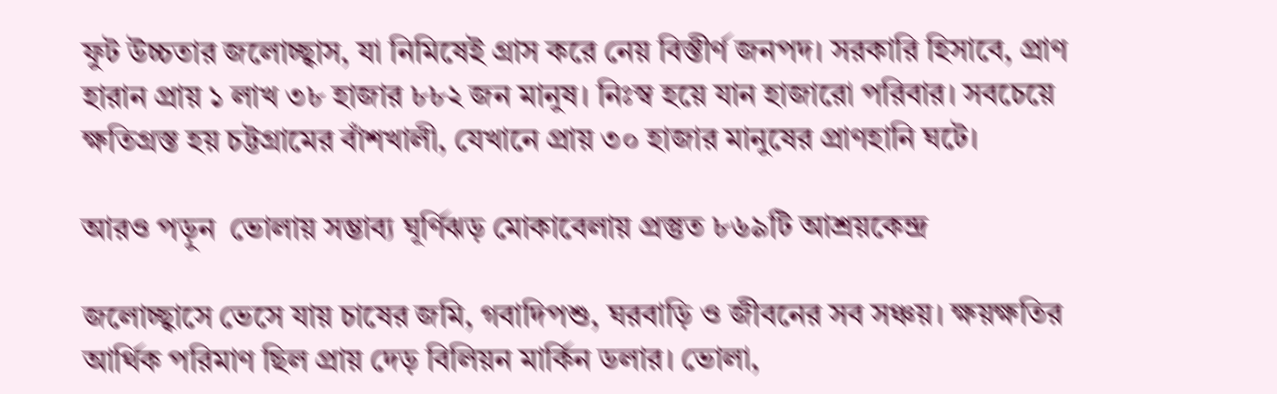ফুট উচ্চতার জলোচ্ছ্বাস, যা নিমিষেই গ্রাস করে নেয় বিস্তীর্ণ জনপদ। সরকারি হিসাবে, প্রাণ হারান প্রায় ১ লাখ ৩৮ হাজার ৮৮২ জন মানুষ। নিঃস্ব হয়ে যান হাজারো পরিবার। সবচেয়ে ক্ষতিগ্রস্ত হয় চট্টগ্রামের বাঁশখালী, যেখানে প্রায় ৩০ হাজার মানুষের প্রাণহানি ঘটে।

আরও পড়ুন  ভোলায় সম্ভাব্য ঘূর্ণিঝড় মোকাবেলায় প্রস্তুত ৮৬৯টি আশ্রয়কেন্দ্র

জলোচ্ছ্বাসে ভেসে যায় চাষের জমি, গবাদিপশু, ঘরবাড়ি ও জীবনের সব সঞ্চয়। ক্ষয়ক্ষতির আর্থিক পরিমাণ ছিল প্রায় দেড় বিলিয়ন মার্কিন ডলার। ভোলা,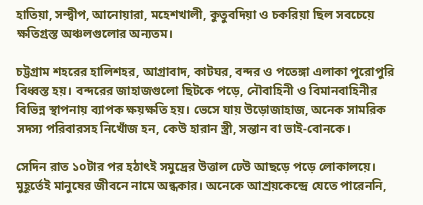হাতিয়া, সন্দ্বীপ, আনোয়ারা, মহেশখালী, কুতুবদিয়া ও চকরিয়া ছিল সবচেয়ে ক্ষতিগ্রস্ত অঞ্চলগুলোর অন্যতম।

চট্টগ্রাম শহরের হালিশহর, আগ্রাবাদ, কাটঘর, বন্দর ও পতেঙ্গা এলাকা পুরোপুরি বিধ্বস্ত হয়। বন্দরের জাহাজগুলো ছিটকে পড়ে, নৌবাহিনী ও বিমানবাহিনীর বিভিন্ন স্থাপনায় ব্যাপক ক্ষয়ক্ষতি হয়। ভেসে যায় উড়োজাহাজ, অনেক সামরিক সদস্য পরিবারসহ নিখোঁজ হন, কেউ হারান স্ত্রী, সন্তান বা ভাই-বোনকে।

সেদিন রাত ১০টার পর হঠাৎই সমুদ্রের উত্তাল ঢেউ আছড়ে পড়ে লোকালয়ে। মুহূর্তেই মানুষের জীবনে নামে অন্ধকার। অনেকে আশ্রয়কেন্দ্রে যেতে পারেননি,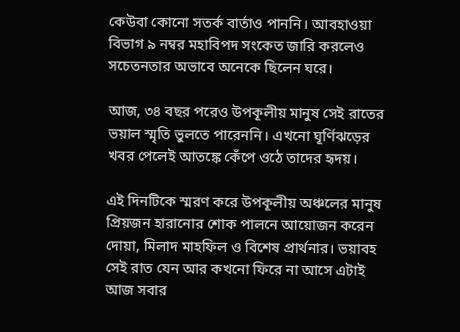কেউবা কোনো সতর্ক বার্তাও পাননি। আবহাওয়া বিভাগ ৯ নম্বর মহাবিপদ সংকেত জারি করলেও সচেতনতার অভাবে অনেকে ছিলেন ঘরে।

আজ, ৩৪ বছর পরেও উপকূলীয় মানুষ সেই রাতের ভয়াল স্মৃতি ভুলতে পারেননি। এখনো ঘূর্ণিঝড়ের খবর পেলেই আতঙ্কে কেঁপে ওঠে তাদের হৃদয়।

এই দিনটিকে স্মরণ করে উপকূলীয় অঞ্চলের মানুষ প্রিয়জন হারানোর শোক পালনে আয়োজন করেন দোয়া, মিলাদ মাহফিল ও বিশেষ প্রার্থনার। ভয়াবহ সেই রাত যেন আর কখনো ফিরে না আসে এটাই আজ সবার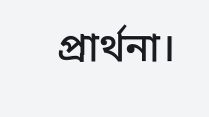প্রার্থনা।